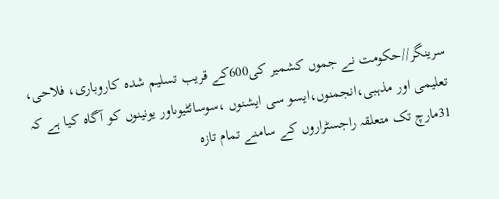سرینگر//حکومت نے جموں کشمیر کی600کے قریب تسلیم شدہ کاروباری، فلاحی، تعلیمی اور مذہبی،انجمنوں،ایسو سی ایشنوں ،سوسائٹیوںاور یونینوں کو آگاہ کیا ہے کہ 31مارچ تک متعلقہ راجسٹراروں کے سامنے تمام تازہ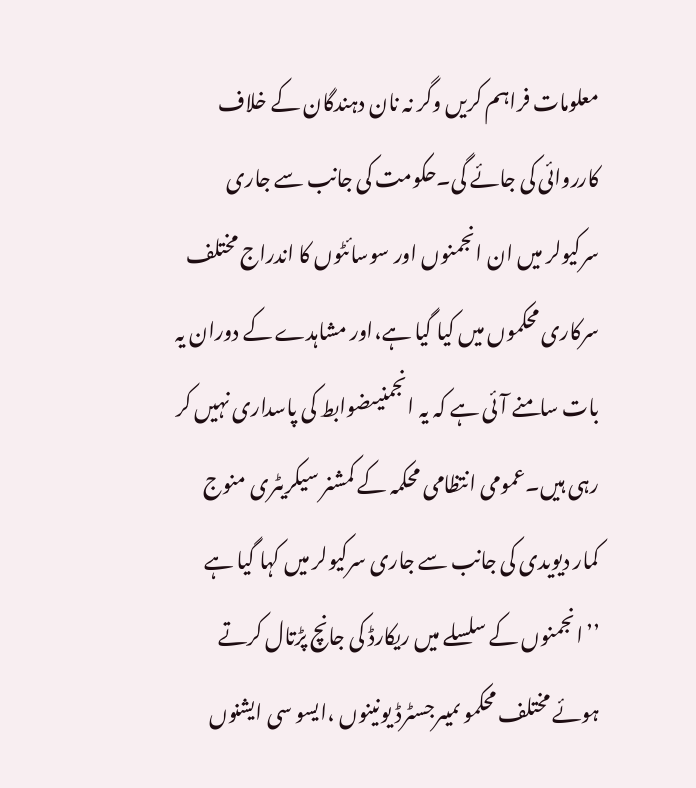معلومات فراہم کریں وگر نہ نان دہندگان کے خلاف کارروائی کی جائے گی۔حکومت کی جانب سے جاری سرکیولر میں ان انجمنوں اور سوسائٹوں کا اندراج مختلف سرکاری محکموں میں کیا گیا ہے،اور مشاہدے کے دوران یہ بات سامنے آئی ہے کہ یہ انجمنیںضوابط کی پاسداری نہیں کر رہی ہیں۔عمومی انتظامی محکمہ کے کمشنر سیکریٹری منوج کمار دیویدی کی جانب سے جاری سرکیولر میں کہا گیا ہے ’’انجمنوں کے سلسلے میں ریکارڈ کی جانچ پڑتال کرتے ہوئے مختلف محکمو ںمیںرجسٹرڈ یونینوں ،ایسو سی ایشنوں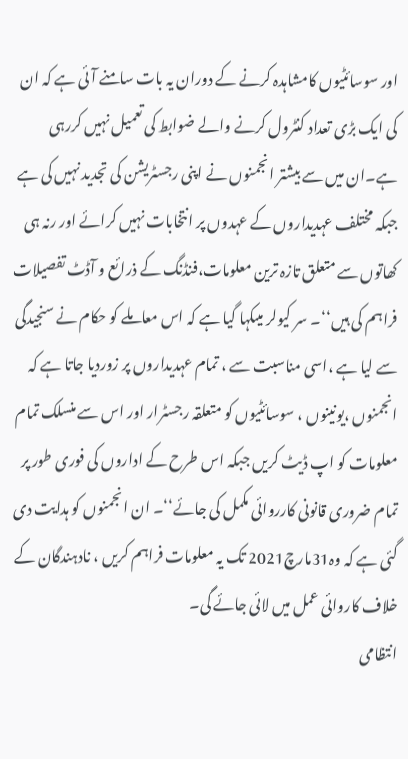اور سوسائٹیوں کامشاہدہ کرنے کے دوران یہ بات سامنے آئی ہے کہ ان کی ایک بڑی تعداد کنٹرول کرنے والے ضوابط کی تعمیل نہیں کررہی ہے۔ان میں سے بیشتر انجمنوں نے اپنی رجسٹریشن کی تجدید نہیں کی ہے جبکہ مختلف عہدیداروں کے عہدوں پر انتخابات نہیں کرائے اور رنہ ہی کھاتوں سے متعلق تازہ ترین معلومات،فنڈنگ کے ذرائع و آڈٹ تفصیلات فراہم کی ہیں‘‘۔ سر کیولر میںکہا گیا ہے کہ اس معاملے کو حکام نے سنجیدگی سے لیا ہے ،اسی مناسبت سے ، تمام عہدیداروں پر زوردیا جاتا ہے کہ انجمنوں ،یونینوں ، سوسائٹیوں کو متعلقہ رجسٹرار اور اس سے منسلک تمام معلومات کو اپ ڈیٹ کریں جبکہ اس طرح کے اداروں کی فوری طور پر تمام ضروری قانونی کارروائی مکمل کی جائے‘‘۔ ان انجمنوں کو ہدایت دی گئی ہے کہ وہ31مارچ2021 تک یہ معلومات فراہم کریں ، نادہندگان کے خلاف کاروائی عمل میں لائی جائے گی۔
انتظامی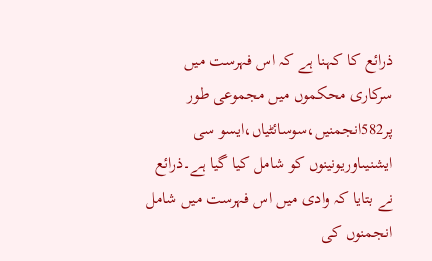ذرائع کا کہنا ہے کہ اس فہرست میں سرکاری محکموں میں مجموعی طور پر582انجمنیں،سوسائٹیاں،ایسو سی ایشنیںاوریونینوں کو شامل کیا گیا ہے۔ذرائع نے بتایا کہ وادی میں اس فہرست میں شامل انجمنوں کی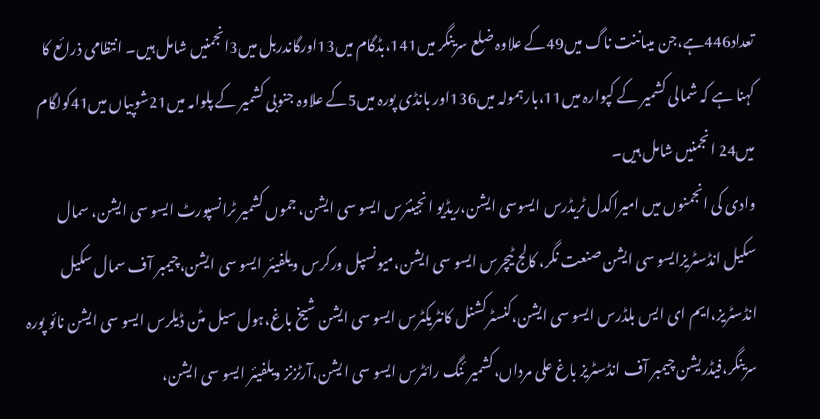تعداد446ہے،جن میںاننت ناگ میں49کے علاوہ ضلع سرینگر میں141،بڈگام میں13اورگاندربل میں3انجمنیں شامل ہیں۔ انتظامی ذرائع کا کہنا ہے کہ شمالی کشمیر کے کپوارہ میں11،بارہمولہ میں136اور بانڈی پورہ میں5کے علاوہ جنوبی کشمیر کے پلوامہ میں21شوپیاں میں41کولگام میں24 انجمنیں شامل ہیں۔
وادی کی انجمنوں میں امیراکدل ٹریڈرس ایسوسی ایشن،ریڈیو انجینئرس ایسو سی ایشن، جموں کشمیر ٹرانسپورٹ ایسو سی ایشن، سمال سکیل انڈسٹریزایسو سی ایشن صنعت نگر، کالج ٹیچرس ایسو سی ایشن،میونسپل ورکرس ویلفیئر ایسو سی ایشن،چیمبر آف سمال سکیل انڈسٹریز،ایم ای ایس بلڈرس ایسو سی ایشن،کنسٹرکشنل کانٹریکٹرس ایسو سی ایشن شیخ باغ،ہول سیل مٹن ڈیلرس ایسو سی ایشن نائو پورہ سرینگر،فیڈریشن چیمبر آف انڈسٹریز باغ علی مرداں،کشمیر ئنگ رائٹرس ایسو سی ا یشن،آرٹزنز ویلفیئر ایسو سی ایشن،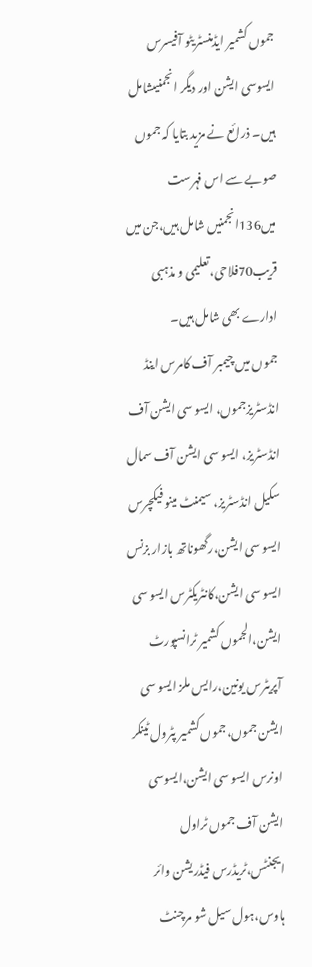جموں کشمیر ایڈمنسٹریٹو آفیسرس ایسوسی ایشن اور دیگر انجمنیںشامل ہیں۔ ذرائع نے مزید بتایا کہ جموں صوبے سے اس فہرست میں136انجمنیں شامل ہیں،جن میں قریب70فلاحی،تعلیمی و مذہبی ادارے بھی شامل ہیں۔
جموں میں چیمبر آف کامرس اینڈ انڈسٹریزجموں، ایسو سی ایشن آف انڈسٹریز، ایسو سی ایشن آف سمال سکیل انڈسٹریز، سیمنٹ مینو فیکچرس ایسو سی ایشن،رگھوناتھ بازار بزنس ایسو سی ایشن،کانٹریکٹرس ایسو سی ایشن،الجموں کشمیر ٹرانسپورٹ آپریٹرس یونین،رایس ملز ایسو سی ایشن جموں،جموں کشمیر پٹرول ٹینکر اونرس ایسو سی ایشن،ایسوسی ایشن آف جموں ٹراول ایجنٹس،ٹریڈرس فیڈریشن وائر ہاوس،ہول سیل شو مرچنٹ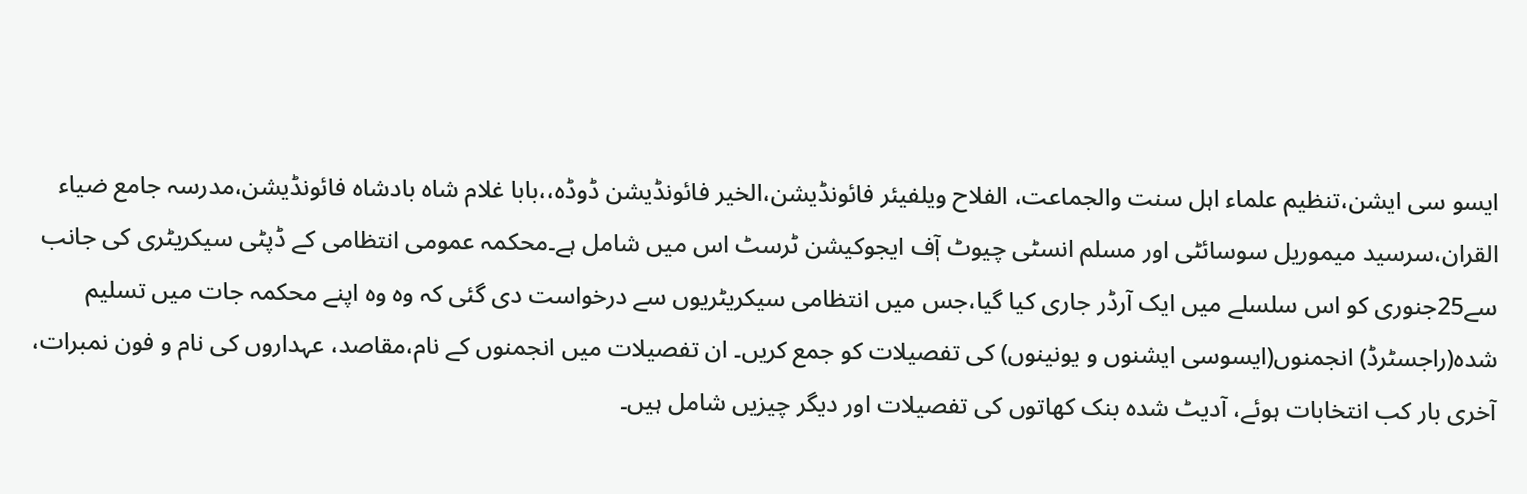ایسو سی ایشن،تنظیم علماء اہل سنت والجماعت، الفلاح ویلفیئر فائونڈیشن،الخیر فائونڈیشن ڈوڈہ،،بابا غلام شاہ بادشاہ فائونڈیشن،مدرسہ جامع ضیاء القران،سرسید میموریل سوسائٹی اور مسلم انسٹی چیوٹ آٖف ایجوکیشن ٹرسٹ اس میں شامل ہے۔محکمہ عمومی انتظامی کے ڈپٹی سیکریٹری کی جانب سے25جنوری کو اس سلسلے میں ایک آرڈر جاری کیا گیا،جس میں انتظامی سیکریٹریوں سے درخواست دی گئی کہ وہ وہ اپنے محکمہ جات میں تسلیم شدہ(راجسٹرڈ) انجمنوں(ایسوسی ایشنوں و یونینوں) کی تفصیلات کو جمع کریں۔ ان تفصیلات میں انجمنوں کے نام،مقاصد، عہداروں کی نام و فون نمبرات، آخری بار کب انتخابات ہوئے، آدیٹ شدہ بنک کھاتوں کی تفصیلات اور دیگر چیزیں شامل ہیں۔